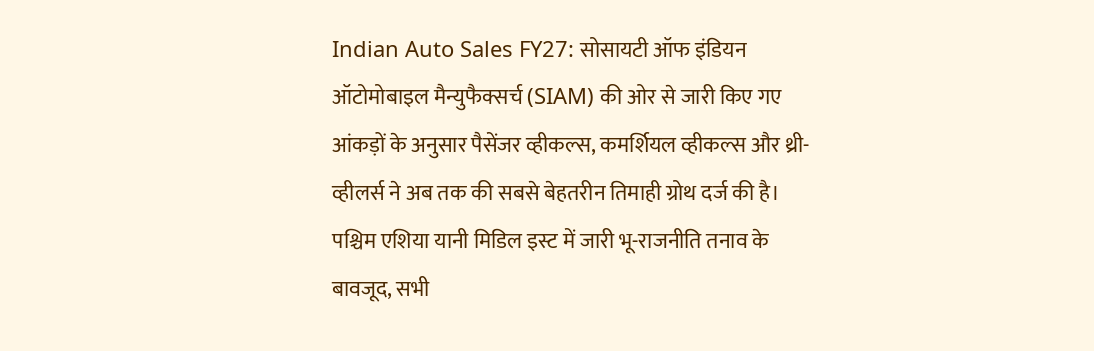Indian Auto Sales FY27: सोसायटी ऑफ इंडियन ऑटोमोबाइल मैन्युफैक्सर्च (SIAM) की ओर से जारी किए गए आंकड़ों के अनुसार पैसेंजर व्हीकल्स, कमर्शियल व्हीकल्स और थ्री-व्हीलर्स ने अब तक की सबसे बेहतरीन तिमाही ग्रोथ दर्ज की है। पश्चिम एशिया यानी मिडिल इस्ट में जारी भू-राजनीति तनाव के बावजूद, सभी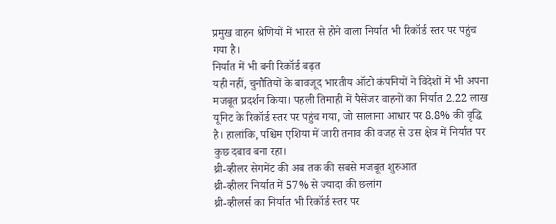प्रमुख वाहन श्रेणियों में भारत से होने वाला निर्यात भी रिकॉर्ड स्तर पर पहुंच गया है।
निर्यात में भी बनी रिकॉर्ड बढ़त
यही नहीं, चुनौतियों के बावजूद भारतीय ऑटो कंपनियों ने विदेशों में भी अपना मजबूत प्रदर्शन किया। पहली तिमाही में पैसेंजर वाहनों का निर्यात 2.22 लाख यूनिट के रिकॉर्ड स्तर पर पहुंच गया, जो सालाना आधार पर 8.8% की वृद्धि है। हालांकि, पश्चिम एशिया में जारी तनाव की वजह से उस क्षेत्र में निर्यात पर कुछ दबाव बना रहा।
थ्री-व्हीलर सेगमेंट की अब तक की सबसे मजबूत शुरुआत
थ्री-व्हीलर निर्यात में 57% से ज्यादा की छलांग
थ्री-व्हीलर्स का निर्यात भी रिकॉर्ड स्तर पर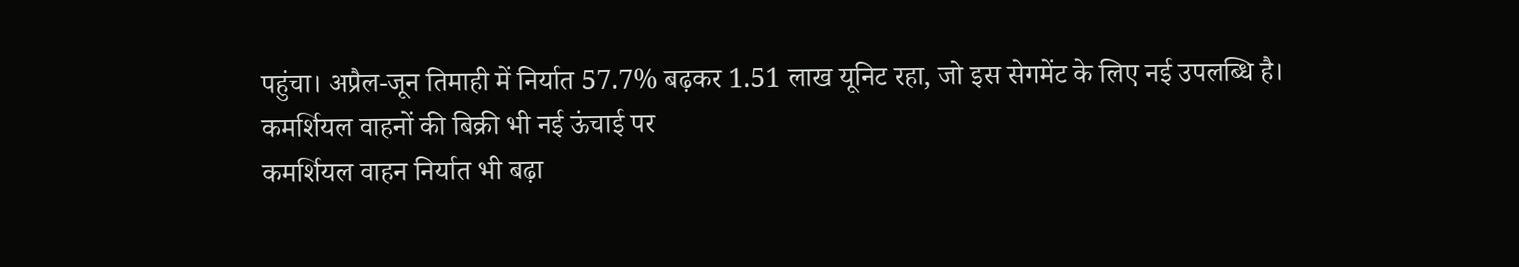पहुंचा। अप्रैल-जून तिमाही में निर्यात 57.7% बढ़कर 1.51 लाख यूनिट रहा, जो इस सेगमेंट के लिए नई उपलब्धि है।
कमर्शियल वाहनों की बिक्री भी नई ऊंचाई पर
कमर्शियल वाहन निर्यात भी बढ़ा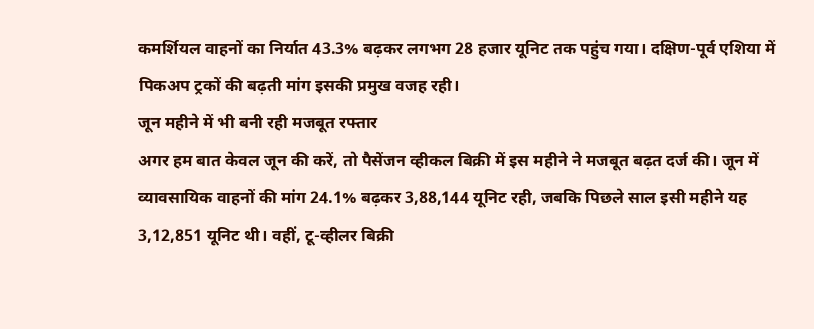कमर्शियल वाहनों का निर्यात 43.3% बढ़कर लगभग 28 हजार यूनिट तक पहुंच गया। दक्षिण-पूर्व एशिया में पिकअप ट्रकों की बढ़ती मांग इसकी प्रमुख वजह रही।
जून महीने में भी बनी रही मजबूत रफ्तार
अगर हम बात केवल जून की करें, तो पैसेंजन व्हीकल बिक्री में इस महीने ने मजबूत बढ़त दर्ज की। जून में व्यावसायिक वाहनों की मांग 24.1% बढ़कर 3,88,144 यूनिट रही, जबकि पिछले साल इसी महीने यह 3,12,851 यूनिट थी। वहीं, टू-व्हीलर बिक्री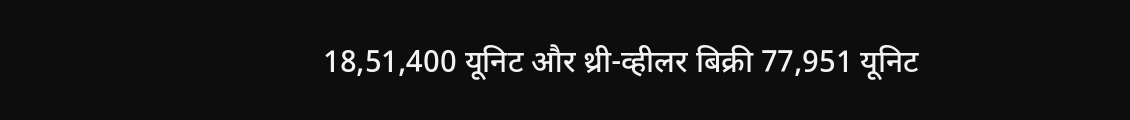18,51,400 यूनिट और थ्री-व्हीलर बिक्री 77,951 यूनिट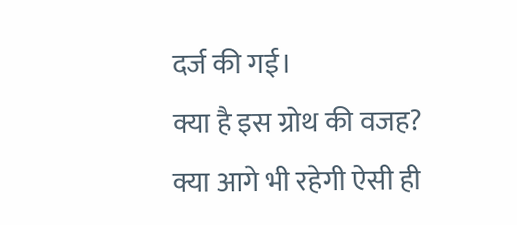दर्ज की गई।
क्या है इस ग्रोथ की वजह?
क्या आगे भी रहेगी ऐसी ही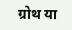ग्रोथ या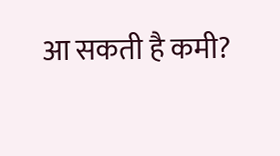आ सकती है कमी?